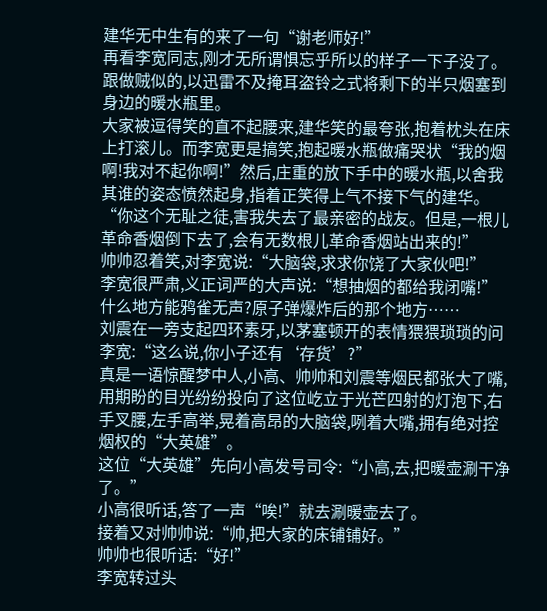建华无中生有的来了一句“谢老师好!”
再看李宽同志,刚才无所谓惧忘乎所以的样子一下子没了。跟做贼似的,以迅雷不及掩耳盗铃之式将剩下的半只烟塞到身边的暖水瓶里。
大家被逗得笑的直不起腰来,建华笑的最夸张,抱着枕头在床上打滚儿。而李宽更是搞笑,抱起暖水瓶做痛哭状“我的烟啊!我对不起你啊!”然后,庄重的放下手中的暖水瓶,以舍我其谁的姿态愤然起身,指着正笑得上气不接下气的建华。“你这个无耻之徒,害我失去了最亲密的战友。但是,一根儿革命香烟倒下去了,会有无数根儿革命香烟站出来的!”
帅帅忍着笑,对李宽说:“大脑袋,求求你饶了大家伙吧!”
李宽很严肃,义正词严的大声说:“想抽烟的都给我闭嘴!”
什么地方能鸦雀无声?原子弹爆炸后的那个地方……
刘震在一旁支起四环素牙,以茅塞顿开的表情猥猥琐琐的问李宽:“这么说,你小子还有‘存货’?”
真是一语惊醒梦中人,小高、帅帅和刘震等烟民都张大了嘴,用期盼的目光纷纷投向了这位屹立于光芒四射的灯泡下,右手叉腰,左手高举,晃着高昂的大脑袋,咧着大嘴,拥有绝对控烟权的“大英雄”。
这位“大英雄”先向小高发号司令:“小高,去,把暖壶涮干净了。”
小高很听话,答了一声“唉!”就去涮暖壶去了。
接着又对帅帅说:“帅,把大家的床铺铺好。”
帅帅也很听话:“好!”
李宽转过头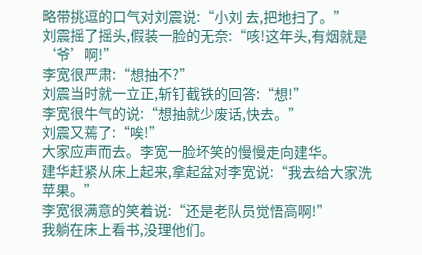略带挑逗的口气对刘震说:“小刘 去,把地扫了。”
刘震摇了摇头,假装一脸的无奈:“咳!这年头,有烟就是‘爷’啊!”
李宽很严肃:“想抽不?”
刘震当时就一立正,斩钉截铁的回答:“想!”
李宽很牛气的说:“想抽就少废话,快去。”
刘震又蔫了:“唉!”
大家应声而去。李宽一脸坏笑的慢慢走向建华。
建华赶紧从床上起来,拿起盆对李宽说:“我去给大家洗苹果。”
李宽很满意的笑着说:“还是老队员觉悟高啊!”
我躺在床上看书,没理他们。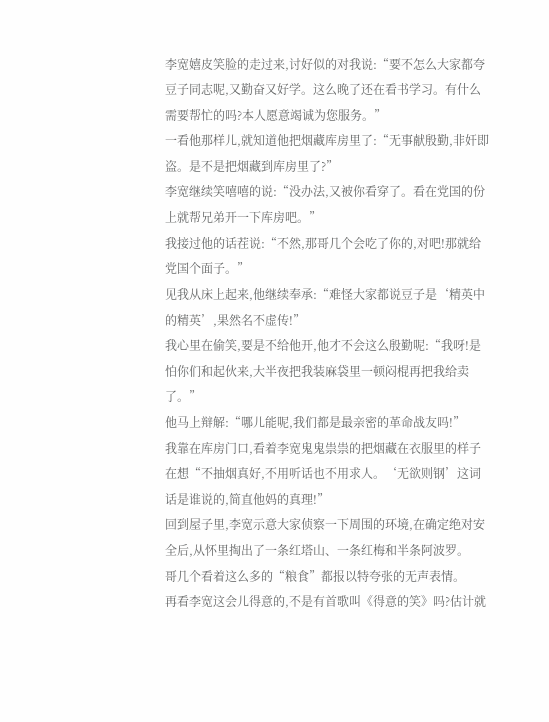李宽嬉皮笑脸的走过来,讨好似的对我说:“要不怎么大家都夸豆子同志呢,又勤奋又好学。这么晚了还在看书学习。有什么需要帮忙的吗?本人愿意竭诚为您服务。”
一看他那样儿,就知道他把烟藏库房里了:“无事献殷勤,非奸即盗。是不是把烟藏到库房里了?”
李宽继续笑嘻嘻的说:“没办法,又被你看穿了。看在党国的份上就帮兄弟开一下库房吧。”
我接过他的话茬说:“不然,那哥几个会吃了你的,对吧!那就给党国个面子。”
见我从床上起来,他继续奉承:“难怪大家都说豆子是‘精英中的精英’,果然名不虚传!”
我心里在偷笑,要是不给他开,他才不会这么殷勤呢:“我呀!是怕你们和起伙来,大半夜把我装麻袋里一顿闷棍再把我给卖了。”
他马上辩解:“哪儿能呢,我们都是最亲密的革命战友吗!”
我靠在库房门口,看着李宽鬼鬼祟祟的把烟藏在衣服里的样子在想“不抽烟真好,不用听话也不用求人。‘无欲则钢’这词话是谁说的,简直他妈的真理!”
回到屋子里,李宽示意大家侦察一下周围的环境,在确定绝对安全后,从怀里掏出了一条红塔山、一条红梅和半条阿波罗。
哥几个看着这么多的“粮食”都报以特夸张的无声表情。
再看李宽这会儿得意的,不是有首歌叫《得意的笑》吗?估计就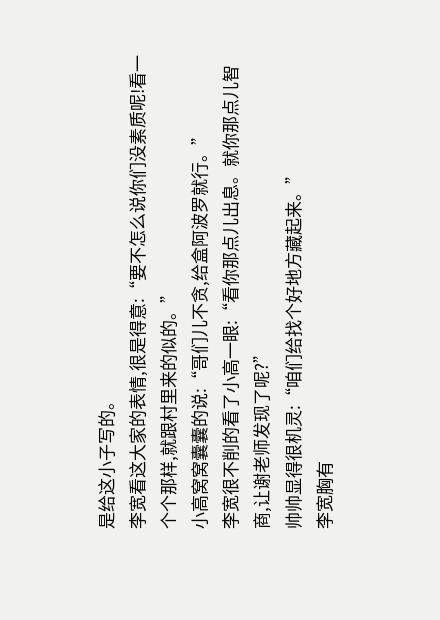是给这小子写的。
李宽看这大家的表情,很是得意:“要不怎么说你们没素质呢!看一个个那样,就跟村里来的似的。”
小高窝窝囊囊的说:“哥们儿不贪,给盒阿波罗就行。”
李宽很不削的看了小高一眼:“看你那点儿出息。就你那点儿智商,让谢老师发现了呢?”
帅帅显得很机灵:“咱们给找个好地方藏起来。”
李宽胸有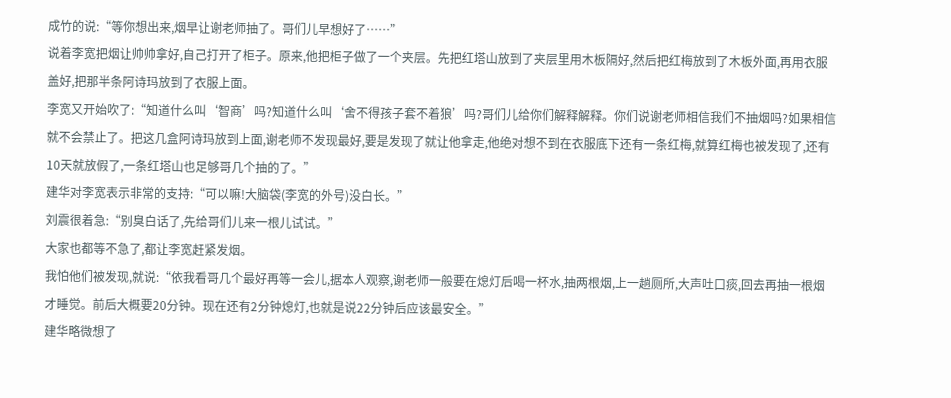成竹的说:“等你想出来,烟早让谢老师抽了。哥们儿早想好了……”
说着李宽把烟让帅帅拿好,自己打开了柜子。原来,他把柜子做了一个夹层。先把红塔山放到了夹层里用木板隔好,然后把红梅放到了木板外面,再用衣服盖好,把那半条阿诗玛放到了衣服上面。
李宽又开始吹了:“知道什么叫‘智商’吗?知道什么叫‘舍不得孩子套不着狼’吗?哥们儿给你们解释解释。你们说谢老师相信我们不抽烟吗?如果相信就不会禁止了。把这几盒阿诗玛放到上面,谢老师不发现最好,要是发现了就让他拿走,他绝对想不到在衣服底下还有一条红梅,就算红梅也被发现了,还有10天就放假了,一条红塔山也足够哥几个抽的了。”
建华对李宽表示非常的支持:“可以嘛!大脑袋(李宽的外号)没白长。”
刘震很着急:“别臭白话了,先给哥们儿来一根儿试试。”
大家也都等不急了,都让李宽赶紧发烟。
我怕他们被发现,就说:“依我看哥几个最好再等一会儿,据本人观察,谢老师一般要在熄灯后喝一杯水,抽两根烟,上一趟厕所,大声吐口痰,回去再抽一根烟才睡觉。前后大概要20分钟。现在还有2分钟熄灯,也就是说22分钟后应该最安全。”
建华略微想了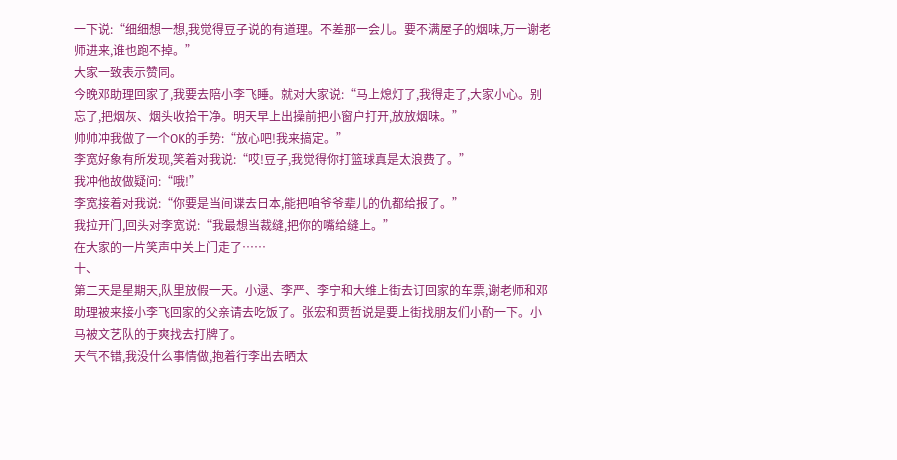一下说:“细细想一想,我觉得豆子说的有道理。不差那一会儿。要不满屋子的烟味,万一谢老师进来,谁也跑不掉。”
大家一致表示赞同。
今晚邓助理回家了,我要去陪小李飞睡。就对大家说:“马上熄灯了,我得走了,大家小心。别忘了,把烟灰、烟头收拾干净。明天早上出操前把小窗户打开,放放烟味。”
帅帅冲我做了一个OK的手势:“放心吧!我来搞定。”
李宽好象有所发现,笑着对我说:“哎!豆子,我觉得你打篮球真是太浪费了。”
我冲他故做疑问:“哦!”
李宽接着对我说:“你要是当间谍去日本,能把咱爷爷辈儿的仇都给报了。”
我拉开门,回头对李宽说:“我最想当裁缝,把你的嘴给缝上。”
在大家的一片笑声中关上门走了……
十、
第二天是星期天,队里放假一天。小逯、李严、李宁和大维上街去订回家的车票,谢老师和邓助理被来接小李飞回家的父亲请去吃饭了。张宏和贾哲说是要上街找朋友们小酌一下。小马被文艺队的于爽找去打牌了。
天气不错,我没什么事情做,抱着行李出去晒太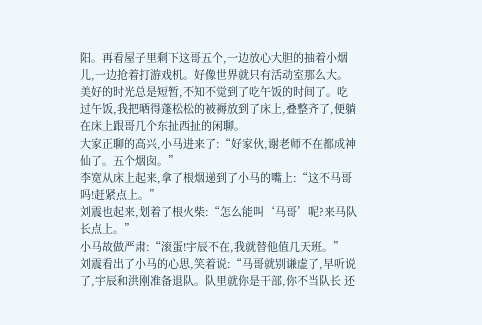阳。再看屋子里剩下这哥五个,一边放心大胆的抽着小烟儿,一边抢着打游戏机。好像世界就只有活动室那么大。
美好的时光总是短暂,不知不觉到了吃午饭的时间了。吃过午饭,我把晒得蓬松松的被褥放到了床上,叠整齐了,便躺在床上跟哥几个东扯西扯的闲聊。
大家正聊的高兴,小马进来了:“好家伙,谢老师不在都成神仙了。五个烟囱。”
李宽从床上起来,拿了根烟递到了小马的嘴上:“这不马哥吗!赶紧点上。”
刘震也起来,划着了根火柴:“怎么能叫‘马哥’呢?来马队长点上。”
小马故做严肃:“滚蛋!宇辰不在,我就替他值几天班。”
刘震看出了小马的心思,笑着说:“马哥就别谦虚了,早听说了,宇辰和洪刚准备退队。队里就你是干部,你不当队长 还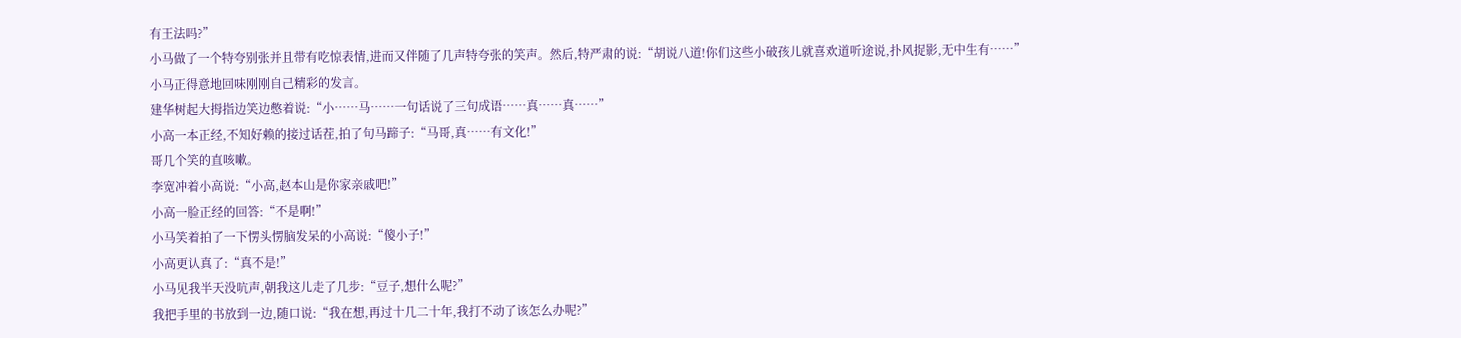有王法吗?”
小马做了一个特夸别张并且带有吃惊表情,进而又伴随了几声特夸张的笑声。然后,特严肃的说:“胡说八道!你们这些小破孩儿就喜欢道听途说,扑风捉影,无中生有……”
小马正得意地回味刚刚自己精彩的发言。
建华树起大拇指边笑边憋着说:“小……马……一句话说了三句成语……真……真……”
小高一本正经,不知好赖的接过话茬,拍了句马蹄子:“马哥,真……有文化!”
哥几个笑的直咳嗽。
李宽冲着小高说:“小高,赵本山是你家亲戚吧!”
小高一脸正经的回答:“不是啊!”
小马笑着拍了一下愣头愣脑发呆的小高说:“傻小子!”
小高更认真了:“真不是!”
小马见我半天没吭声,朝我这儿走了几步:“豆子,想什么呢?”
我把手里的书放到一边,随口说:“我在想,再过十几二十年,我打不动了该怎么办呢?”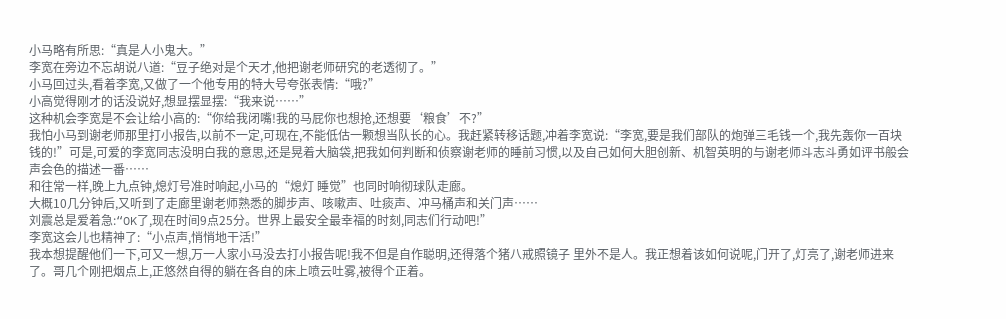小马略有所思:“真是人小鬼大。”
李宽在旁边不忘胡说八道:“豆子绝对是个天才,他把谢老师研究的老透彻了。”
小马回过头,看着李宽,又做了一个他专用的特大号夸张表情:“哦?”
小高觉得刚才的话没说好,想显摆显摆:“我来说……”
这种机会李宽是不会让给小高的:“你给我闭嘴!我的马屁你也想抢,还想要‘粮食’不?”
我怕小马到谢老师那里打小报告,以前不一定,可现在,不能低估一颗想当队长的心。我赶紧转移话题,冲着李宽说:“李宽,要是我们部队的炮弹三毛钱一个,我先轰你一百块钱的!”可是,可爱的李宽同志没明白我的意思,还是晃着大脑袋,把我如何判断和侦察谢老师的睡前习惯,以及自己如何大胆创新、机智英明的与谢老师斗志斗勇如评书般会声会色的描述一番……
和往常一样,晚上九点钟,熄灯号准时响起,小马的“熄灯 睡觉”也同时响彻球队走廊。
大概10几分钟后,又听到了走廊里谢老师熟悉的脚步声、咳嗽声、吐痰声、冲马桶声和关门声……
刘震总是爱着急:“OK了,现在时间9点25分。世界上最安全最幸福的时刻,同志们行动吧!”
李宽这会儿也精神了:“小点声,悄悄地干活!”
我本想提醒他们一下,可又一想,万一人家小马没去打小报告呢!我不但是自作聪明,还得落个猪八戒照镜子 里外不是人。我正想着该如何说呢,门开了,灯亮了,谢老师进来了。哥几个刚把烟点上,正悠然自得的躺在各自的床上喷云吐雾,被得个正着。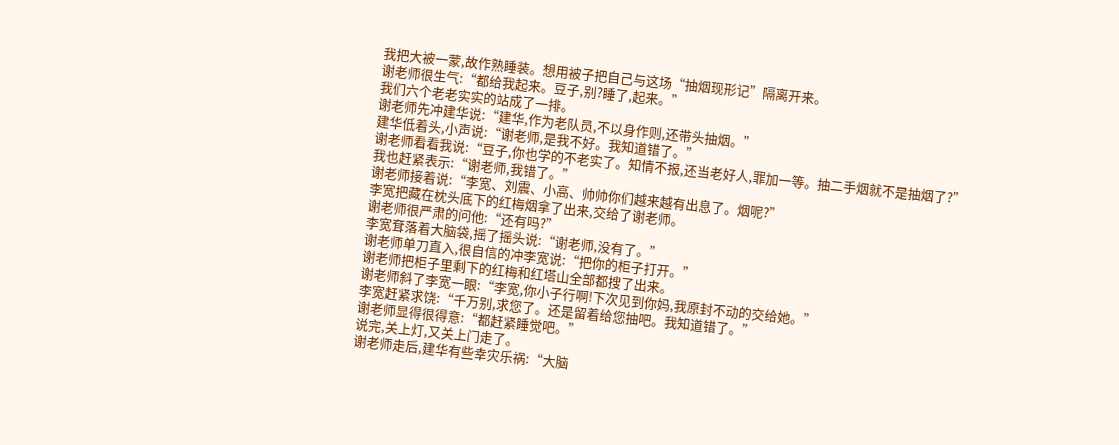我把大被一蒙,故作熟睡装。想用被子把自己与这场“抽烟现形记”隔离开来。
谢老师很生气:“都给我起来。豆子,别?睡了,起来。”
我们六个老老实实的站成了一排。
谢老师先冲建华说:“建华,作为老队员,不以身作则,还带头抽烟。”
建华低着头,小声说:“谢老师,是我不好。我知道错了。”
谢老师看看我说:“豆子,你也学的不老实了。知情不报,还当老好人,罪加一等。抽二手烟就不是抽烟了?”
我也赶紧表示:“谢老师,我错了。”
谢老师接着说:“李宽、刘震、小高、帅帅你们越来越有出息了。烟呢?”
李宽把藏在枕头底下的红梅烟拿了出来,交给了谢老师。
谢老师很严肃的问他:“还有吗?”
李宽耷落着大脑袋,摇了摇头说:“谢老师,没有了。”
谢老师单刀直入,很自信的冲李宽说:“把你的柜子打开。”
谢老师把柜子里剩下的红梅和红塔山全部都搜了出来。
谢老师斜了李宽一眼:“李宽,你小子行啊!下次见到你妈,我原封不动的交给她。”
李宽赶紧求饶:“千万别,求您了。还是留着给您抽吧。我知道错了。”
谢老师显得很得意:“都赶紧睡觉吧。”
说完,关上灯,又关上门走了。
谢老师走后,建华有些幸灾乐祸:“大脑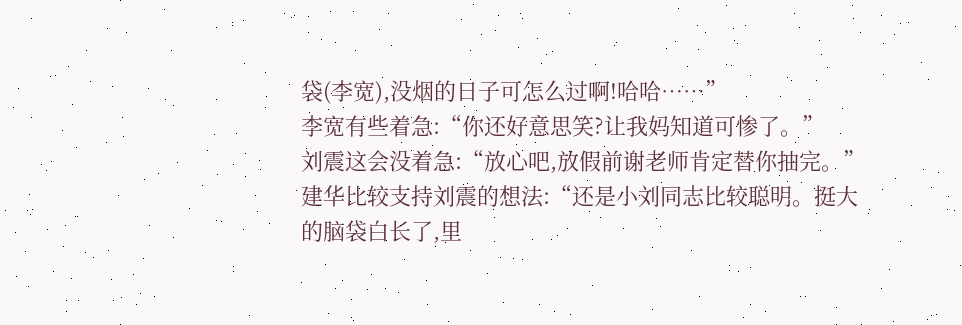袋(李宽),没烟的日子可怎么过啊!哈哈……”
李宽有些着急:“你还好意思笑?让我妈知道可惨了。”
刘震这会没着急:“放心吧,放假前谢老师肯定替你抽完。”
建华比较支持刘震的想法:“还是小刘同志比较聪明。挺大的脑袋白长了,里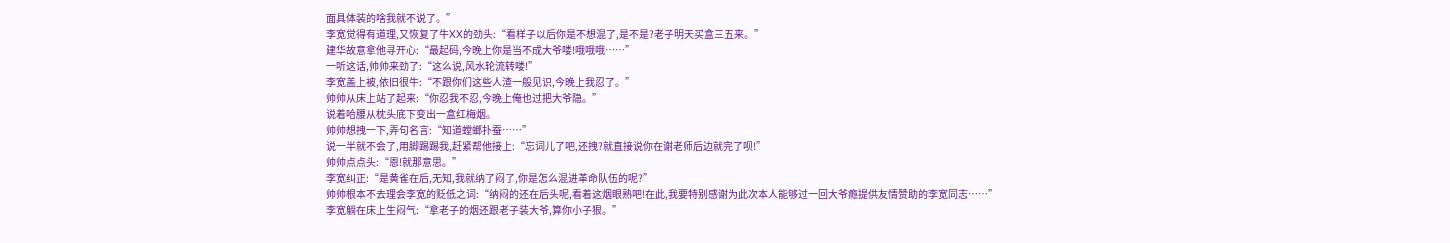面具体装的啥我就不说了。”
李宽觉得有道理,又恢复了牛XX的劲头:“看样子以后你是不想混了,是不是?老子明天买盒三五来。”
建华故意拿他寻开心:“最起码,今晚上你是当不成大爷喽!哦哦哦……”
一听这话,帅帅来劲了:“这么说,风水轮流转喽!”
李宽盖上被,依旧很牛:“不跟你们这些人渣一般见识,今晚上我忍了。”
帅帅从床上站了起来:“你忍我不忍,今晚上俺也过把大爷隐。”
说着哈腰从枕头底下变出一盒红梅烟。
帅帅想拽一下,弄句名言:“知道螳螂扑蚕……”
说一半就不会了,用脚踢踢我,赶紧帮他接上:“忘词儿了吧,还拽?就直接说你在谢老师后边就完了呗!”
帅帅点点头:“恩!就那意思。”
李宽纠正:“是黄雀在后,无知,我就纳了闷了,你是怎么混进革命队伍的呢?”
帅帅根本不去理会李宽的贬低之词:“纳闷的还在后头呢,看着这烟眼熟吧!在此,我要特别感谢为此次本人能够过一回大爷瘾提供友情赞助的李宽同志……”
李宽躺在床上生闷气:“拿老子的烟还跟老子装大爷,算你小子狠。”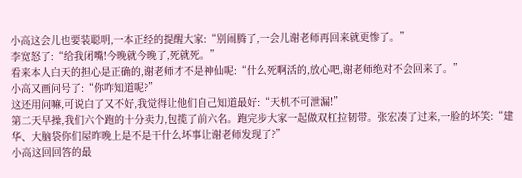小高这会儿也要装聪明,一本正经的提醒大家:“别闹腾了,一会儿谢老师再回来就更惨了。”
李宽怒了:“给我闭嘴!今晚就今晚了,死就死。”
看来本人白天的担心是正确的,谢老师才不是神仙呢:“什么死啊活的,放心吧,谢老师绝对不会回来了。”
小高又画问号了:“你咋知道呢?”
这还用问嘛,可说白了又不好,我觉得让他们自己知道最好:“天机不可泄漏!”
第二天早操,我们六个跑的十分卖力,包揽了前六名。跑完步大家一起做双杠拉韧带。张宏凑了过来,一脸的坏笑:“建华、大脑袋你们屋昨晚上是不是干什么坏事让谢老师发现了?”
小高这回回答的最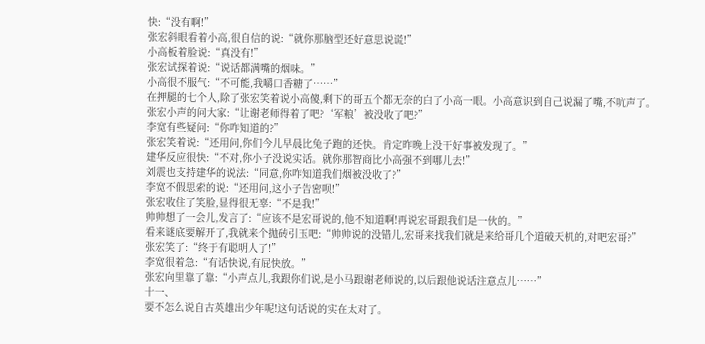快:“没有啊!”
张宏斜眼看着小高,很自信的说:“就你那脑型还好意思说谎!”
小高板着脸说:“真没有!”
张宏试探着说:“说话都满嘴的烟味。”
小高很不服气:“不可能,我嚼口香糖了……”
在押腿的七个人,除了张宏笑着说小高傻,剩下的哥五个都无奈的白了小高一眼。小高意识到自己说漏了嘴,不吭声了。
张宏小声的问大家:“让谢老师得着了吧?‘军粮’被没收了吧?”
李宽有些疑问:“你咋知道的?”
张宏笑着说:“还用问,你们今儿早晨比兔子跑的还快。肯定昨晚上没干好事被发现了。”
建华反应很快:“不对,你小子没说实话。就你那智商比小高强不到哪儿去!”
刘震也支持建华的说法:“同意,你咋知道我们烟被没收了?”
李宽不假思索的说:“还用问,这小子告密呗!”
张宏收住了笑脸,显得很无辜:“不是我!”
帅帅想了一会儿,发言了:“应该不是宏哥说的,他不知道啊!再说宏哥跟我们是一伙的。”
看来谜底要解开了,我就来个抛砖引玉吧:“帅帅说的没错儿,宏哥来找我们就是来给哥几个道破天机的,对吧宏哥?”
张宏笑了:“终于有聪明人了!”
李宽很着急:“有话快说,有屁快放。”
张宏向里靠了靠:“小声点儿,我跟你们说,是小马跟谢老师说的,以后跟他说话注意点儿……”
十一、
要不怎么说自古英雄出少年呢!这句话说的实在太对了。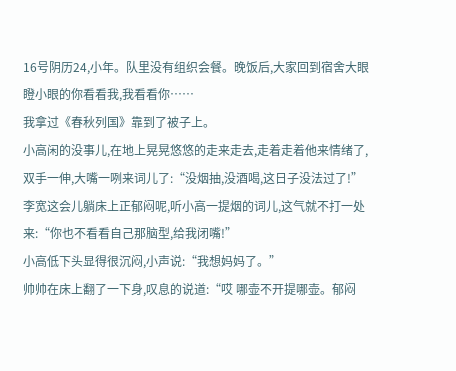16号阴历24,小年。队里没有组织会餐。晚饭后,大家回到宿舍大眼瞪小眼的你看看我,我看看你……
我拿过《春秋列国》靠到了被子上。
小高闲的没事儿,在地上晃晃悠悠的走来走去,走着走着他来情绪了,双手一伸,大嘴一咧来词儿了:“没烟抽,没酒喝,这日子没法过了!”
李宽这会儿躺床上正郁闷呢,听小高一提烟的词儿,这气就不打一处来:“你也不看看自己那脑型,给我闭嘴!”
小高低下头显得很沉闷,小声说:“我想妈妈了。”
帅帅在床上翻了一下身,叹息的说道:“哎 哪壶不开提哪壶。郁闷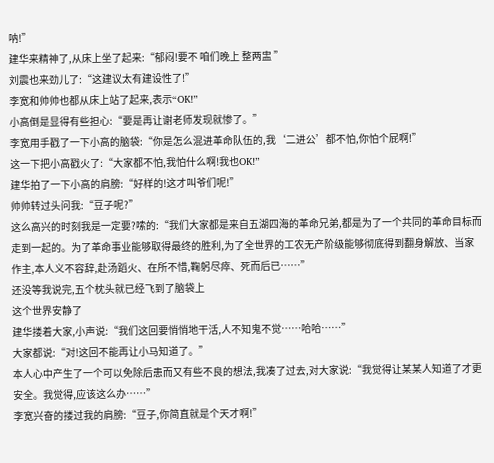呐!”
建华来精神了,从床上坐了起来:“郁闷!要不 咱们晚上 整两盅 ”
刘震也来劲儿了:“这建议太有建设性了!”
李宽和帅帅也都从床上站了起来,表示“OK!”
小高倒是显得有些担心:“要是再让谢老师发现就惨了。”
李宽用手戳了一下小高的脑袋:“你是怎么混进革命队伍的,我‘二进公’都不怕,你怕个屁啊!”
这一下把小高戳火了:“大家都不怕,我怕什么啊!我也OK!”
建华拍了一下小高的肩膀:“好样的!这才叫爷们呢!”
帅帅转过头问我:“豆子呢?”
这么高兴的时刻我是一定要?嗦的:“我们大家都是来自五湖四海的革命兄弟,都是为了一个共同的革命目标而走到一起的。为了革命事业能够取得最终的胜利,为了全世界的工农无产阶级能够彻底得到翻身解放、当家作主,本人义不容辞,赴汤蹈火、在所不惜,鞠躬尽瘁、死而后已……”
还没等我说完,五个枕头就已经飞到了脑袋上
这个世界安静了
建华搂着大家,小声说:“我们这回要悄悄地干活,人不知鬼不觉……哈哈……”
大家都说:“对!这回不能再让小马知道了。”
本人心中产生了一个可以免除后患而又有些不良的想法,我凑了过去,对大家说:“我觉得让某某人知道了才更安全。我觉得,应该这么办……”
李宽兴奋的搂过我的肩膀:“豆子,你简直就是个天才啊!”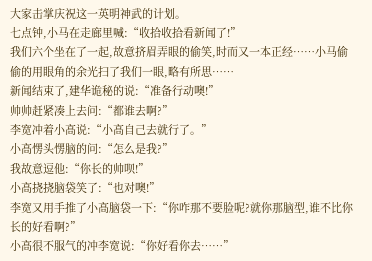大家击掌庆祝这一英明神武的计划。
七点钟,小马在走廊里喊:“收拾收拾看新闻了!”
我们六个坐在了一起,故意挤眉弄眼的偷笑,时而又一本正经……小马偷偷的用眼角的余光扫了我们一眼,略有所思……
新闻结束了,建华诡秘的说:“准备行动噢!”
帅帅赶紧凑上去问:“都谁去啊?”
李宽冲着小高说:“小高自己去就行了。”
小高愣头愣脑的问:“怎么是我?”
我故意逗他:“你长的帅呗!”
小高挠挠脑袋笑了:“也对噢!”
李宽又用手推了小高脑袋一下:“你咋那不要脸呢?就你那脑型,谁不比你长的好看啊?”
小高很不服气的冲李宽说:“你好看你去……”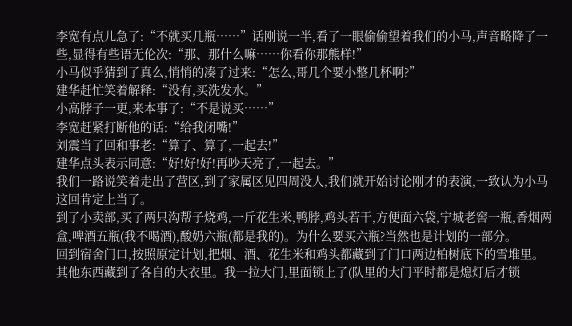李宽有点儿急了:“不就买几瓶……”话刚说一半,看了一眼偷偷望着我们的小马,声音略降了一些,显得有些语无伦次:“那、那什么嘛……你看你那熊样!”
小马似乎猜到了真么,悄悄的凑了过来:“怎么,哥几个要小整几杯啊?”
建华赶忙笑着解释:“没有,买洗发水。”
小高脖子一更,来本事了:“不是说买……”
李宽赶紧打断他的话:“给我闭嘴!”
刘震当了回和事老:“算了、算了,一起去!”
建华点头表示同意:“好!好!好!再吵天亮了,一起去。”
我们一路说笑着走出了营区,到了家属区见四周没人,我们就开始讨论刚才的表演,一致认为小马这回肯定上当了。
到了小卖部,买了两只沟帮子烧鸡,一斤花生米,鸭脖,鸡头若干,方便面六袋,宁城老窖一瓶,香烟两盒,啤酒五瓶(我不喝酒),酸奶六瓶(都是我的)。为什么要买六瓶?当然也是计划的一部分。
回到宿舍门口,按照原定计划,把烟、酒、花生米和鸡头都藏到了门口两边柏树底下的雪堆里。其他东西藏到了各自的大衣里。我一拉大门,里面锁上了(队里的大门平时都是熄灯后才锁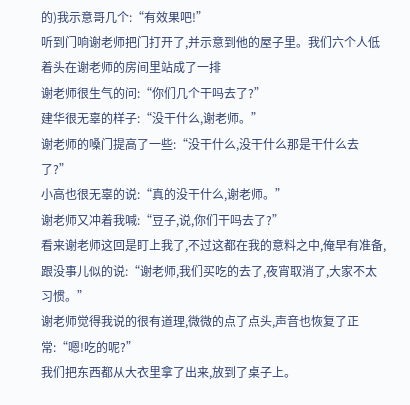的)我示意哥几个:“有效果吧!”
听到门响谢老师把门打开了,并示意到他的屋子里。我们六个人低着头在谢老师的房间里站成了一排
谢老师很生气的问:“你们几个干吗去了?”
建华很无辜的样子:“没干什么,谢老师。”
谢老师的嗓门提高了一些:“没干什么,没干什么那是干什么去了?”
小高也很无辜的说:“真的没干什么,谢老师。”
谢老师又冲着我喊:“豆子,说,你们干吗去了?”
看来谢老师这回是盯上我了,不过这都在我的意料之中,俺早有准备,跟没事儿似的说:“谢老师,我们买吃的去了,夜宵取消了,大家不太习惯。”
谢老师觉得我说的很有道理,微微的点了点头,声音也恢复了正常:“嗯!吃的呢?”
我们把东西都从大衣里拿了出来,放到了桌子上。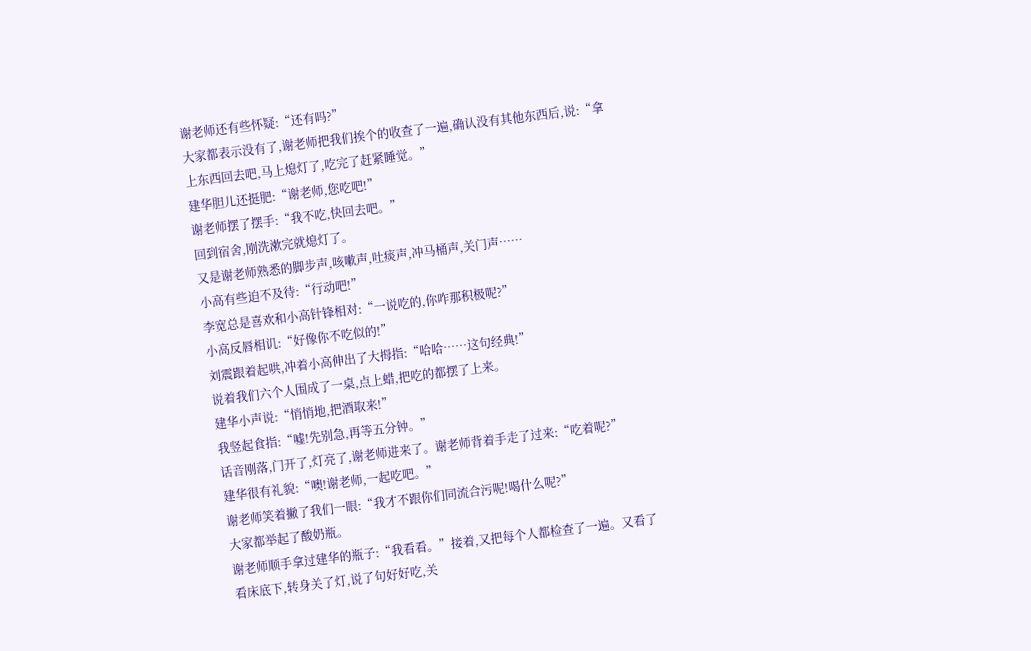谢老师还有些怀疑:“还有吗?”
大家都表示没有了,谢老师把我们挨个的收查了一遍,确认没有其他东西后,说:“拿上东西回去吧,马上熄灯了,吃完了赶紧睡觉。”
建华胆儿还挺肥:“谢老师,您吃吧!”
谢老师摆了摆手:“我不吃,快回去吧。”
回到宿舍,刚洗漱完就熄灯了。
又是谢老师熟悉的脚步声,咳嗽声,吐痰声,冲马桶声,关门声……
小高有些迫不及待:“行动吧!”
李宽总是喜欢和小高针锋相对:“一说吃的,你咋那积极呢?”
小高反唇相讥:“好像你不吃似的!”
刘震跟着起哄,冲着小高伸出了大拇指:“哈哈……这句经典!”
说着我们六个人围成了一桌,点上蜡,把吃的都摆了上来。
建华小声说:“悄悄地,把酒取来!”
我竖起食指:“嘘!先别急,再等五分钟。”
话音刚落,门开了,灯亮了,谢老师进来了。谢老师背着手走了过来:“吃着呢?”
建华很有礼貌:“噢!谢老师,一起吃吧。”
谢老师笑着撇了我们一眼:“我才不跟你们同流合污呢!喝什么呢?”
大家都举起了酸奶瓶。
谢老师顺手拿过建华的瓶子:“我看看。”接着,又把每个人都检查了一遍。又看了看床底下,转身关了灯,说了句好好吃,关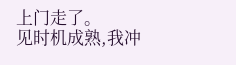上门走了。
见时机成熟,我冲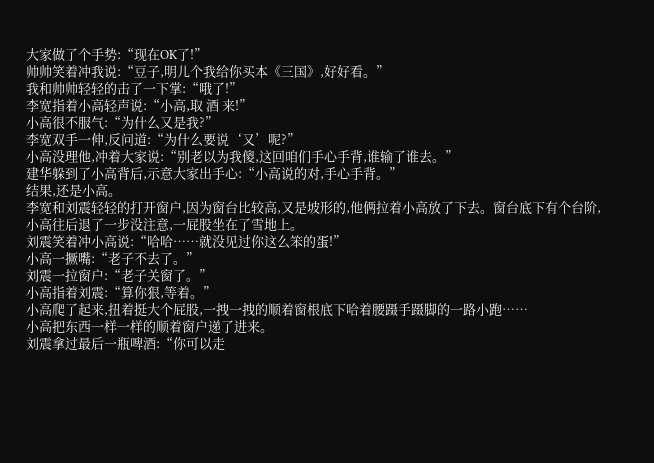大家做了个手势:“现在OK了!”
帅帅笑着冲我说:“豆子,明儿个我给你买本《三国》,好好看。”
我和帅帅轻轻的击了一下掌:“哦了!”
李宽指着小高轻声说:“小高,取 酒 来!”
小高很不服气:“为什么又是我?”
李宽双手一伸,反问道:“为什么要说‘又’呢?”
小高没理他,冲着大家说:“别老以为我傻,这回咱们手心手背,谁输了谁去。”
建华躲到了小高背后,示意大家出手心:“小高说的对,手心手背。”
结果,还是小高。
李宽和刘震轻轻的打开窗户,因为窗台比较高,又是坡形的,他俩拉着小高放了下去。窗台底下有个台阶,小高往后退了一步没注意,一屁股坐在了雪地上。
刘震笑着冲小高说:“哈哈……就没见过你这么笨的蛋!”
小高一撅嘴:“老子不去了。”
刘震一拉窗户:“老子关窗了。”
小高指着刘震:“算你狠,等着。”
小高爬了起来,扭着挺大个屁股,一拽一拽的顺着窗根底下哈着腰蹑手蹑脚的一路小跑……
小高把东西一样一样的顺着窗户递了进来。
刘震拿过最后一瓶啤酒:“你可以走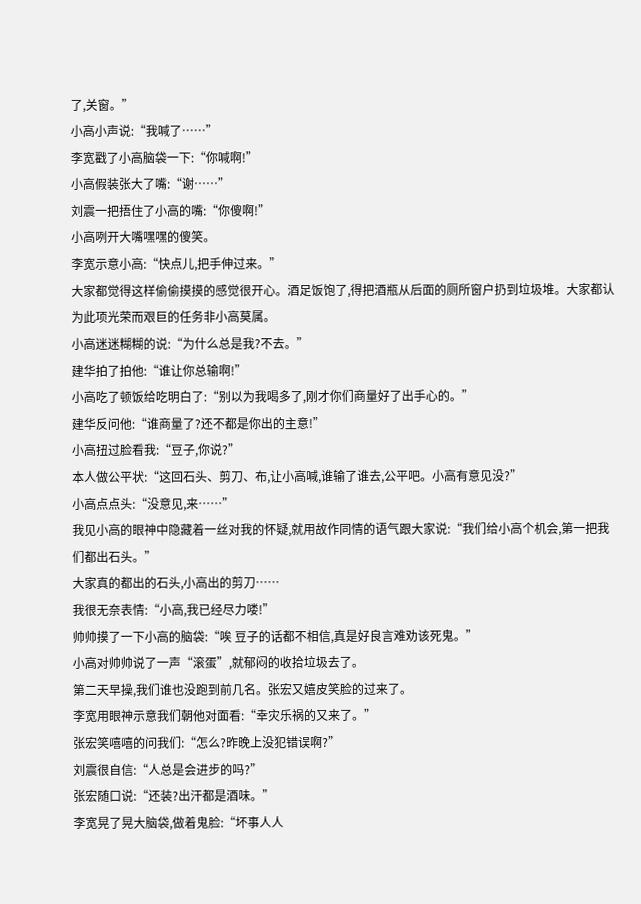了,关窗。”
小高小声说:“我喊了……”
李宽戳了小高脑袋一下:“你喊啊!”
小高假装张大了嘴:“谢……”
刘震一把捂住了小高的嘴:“你傻啊!”
小高咧开大嘴嘿嘿的傻笑。
李宽示意小高:“快点儿,把手伸过来。”
大家都觉得这样偷偷摸摸的感觉很开心。酒足饭饱了,得把酒瓶从后面的厕所窗户扔到垃圾堆。大家都认为此项光荣而艰巨的任务非小高莫属。
小高迷迷糊糊的说:“为什么总是我?不去。”
建华拍了拍他:“谁让你总输啊!”
小高吃了顿饭给吃明白了:“别以为我喝多了,刚才你们商量好了出手心的。”
建华反问他:“谁商量了?还不都是你出的主意!”
小高扭过脸看我:“豆子,你说?”
本人做公平状:“这回石头、剪刀、布,让小高喊,谁输了谁去,公平吧。小高有意见没?”
小高点点头:“没意见,来……”
我见小高的眼神中隐藏着一丝对我的怀疑,就用故作同情的语气跟大家说:“我们给小高个机会,第一把我们都出石头。”
大家真的都出的石头,小高出的剪刀……
我很无奈表情:“小高,我已经尽力喽!”
帅帅摸了一下小高的脑袋:“唉 豆子的话都不相信,真是好良言难劝该死鬼。”
小高对帅帅说了一声“滚蛋”,就郁闷的收拾垃圾去了。
第二天早操,我们谁也没跑到前几名。张宏又嬉皮笑脸的过来了。
李宽用眼神示意我们朝他对面看:“幸灾乐祸的又来了。”
张宏笑嘻嘻的问我们:“怎么?昨晚上没犯错误啊?”
刘震很自信:“人总是会进步的吗?”
张宏随口说:“还装?出汗都是酒味。”
李宽晃了晃大脑袋,做着鬼脸:“坏事人人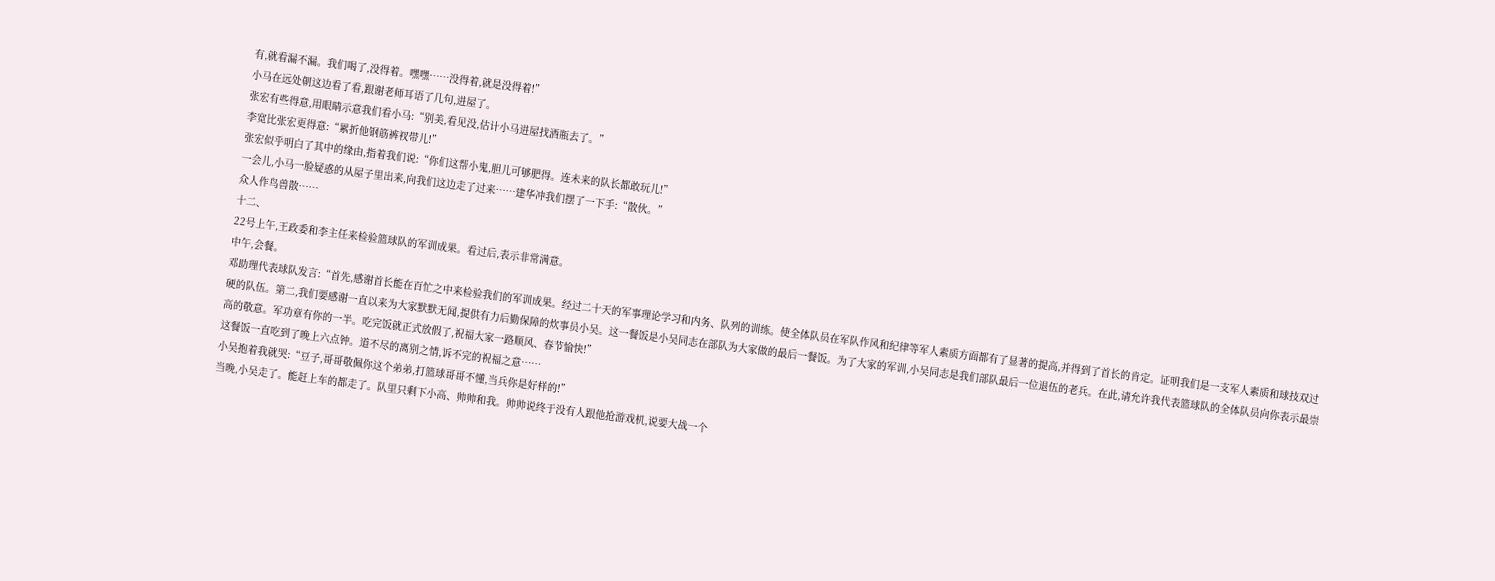有,就看漏不漏。我们喝了,没得着。嘿嘿……没得着,就是没得着!”
小马在远处朝这边看了看,跟谢老师耳语了几句,进屋了。
张宏有些得意,用眼睛示意我们看小马:“别美,看见没,估计小马进屋找酒瓶去了。”
李宽比张宏更得意:“累折他钢筋裤衩带儿!”
张宏似乎明白了其中的缘由,指着我们说:“你们这帮小鬼,胆儿可够肥得。连未来的队长都敢玩儿!”
一会儿,小马一脸疑惑的从屋子里出来,向我们这边走了过来……建华冲我们摆了一下手:“散伙。”
众人作鸟兽散……
十二、
22号上午,王政委和李主任来检验篮球队的军训成果。看过后,表示非常满意。
中午,会餐。
邓助理代表球队发言:“首先,感谢首长能在百忙之中来检验我们的军训成果。经过二十天的军事理论学习和内务、队列的训练。使全体队员在军队作风和纪律等军人素质方面都有了显著的提高,并得到了首长的肯定。证明我们是一支军人素质和球技双过硬的队伍。第二,我们要感谢一直以来为大家默默无闻,提供有力后勤保障的炊事员小吴。这一餐饭是小吴同志在部队为大家做的最后一餐饭。为了大家的军训,小吴同志是我们部队最后一位退伍的老兵。在此,请允许我代表篮球队的全体队员向你表示最崇高的敬意。军功章有你的一半。吃完饭就正式放假了,祝福大家一路顺风、春节愉快!”
这餐饭一直吃到了晚上六点钟。道不尽的离别之情,诉不完的祝福之意……
小吴抱着我就哭:“豆子,哥哥敬佩你这个弟弟,打篮球哥哥不懂,当兵你是好样的!”
当晚,小吴走了。能赶上车的都走了。队里只剩下小高、帅帅和我。帅帅说终于没有人跟他抢游戏机,说要大战一个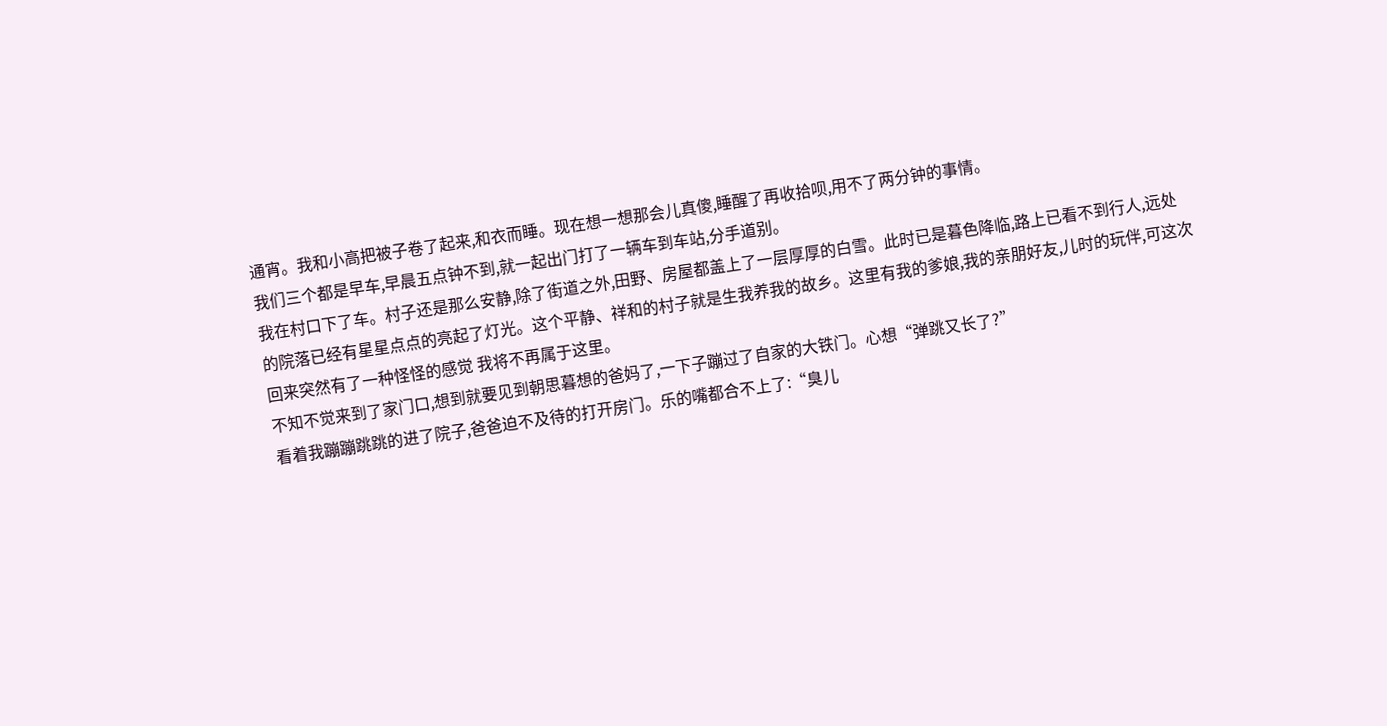通宵。我和小高把被子卷了起来,和衣而睡。现在想一想那会儿真傻,睡醒了再收拾呗,用不了两分钟的事情。
我们三个都是早车,早晨五点钟不到,就一起出门打了一辆车到车站,分手道别。
我在村口下了车。村子还是那么安静,除了街道之外,田野、房屋都盖上了一层厚厚的白雪。此时已是暮色降临,路上已看不到行人,远处的院落已经有星星点点的亮起了灯光。这个平静、祥和的村子就是生我养我的故乡。这里有我的爹娘,我的亲朋好友,儿时的玩伴,可这次回来突然有了一种怪怪的感觉 我将不再属于这里。
不知不觉来到了家门口,想到就要见到朝思暮想的爸妈了,一下子蹦过了自家的大铁门。心想“弹跳又长了?”
看着我蹦蹦跳跳的进了院子,爸爸迫不及待的打开房门。乐的嘴都合不上了:“臭儿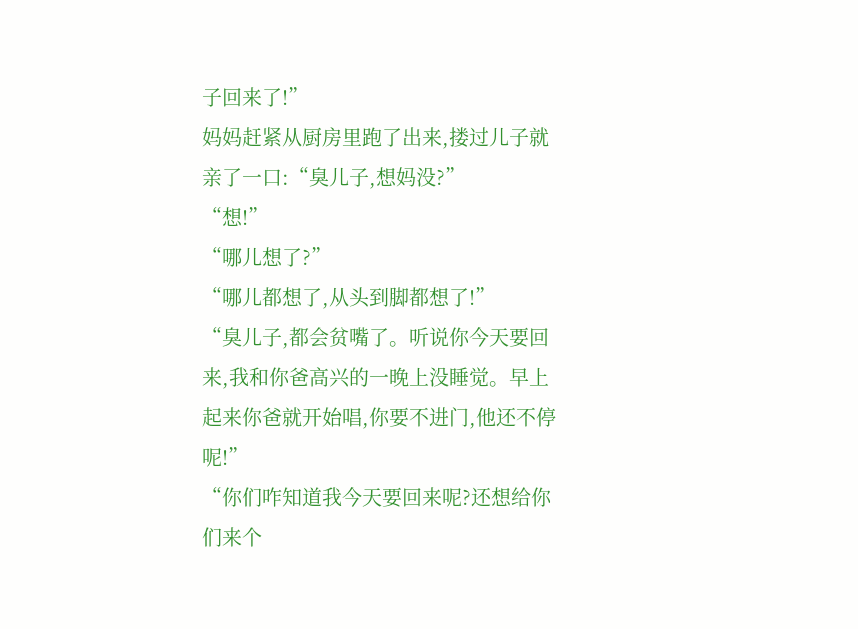子回来了!”
妈妈赶紧从厨房里跑了出来,搂过儿子就亲了一口:“臭儿子,想妈没?”
“想!”
“哪儿想了?”
“哪儿都想了,从头到脚都想了!”
“臭儿子,都会贫嘴了。听说你今天要回来,我和你爸高兴的一晚上没睡觉。早上起来你爸就开始唱,你要不进门,他还不停呢!”
“你们咋知道我今天要回来呢?还想给你们来个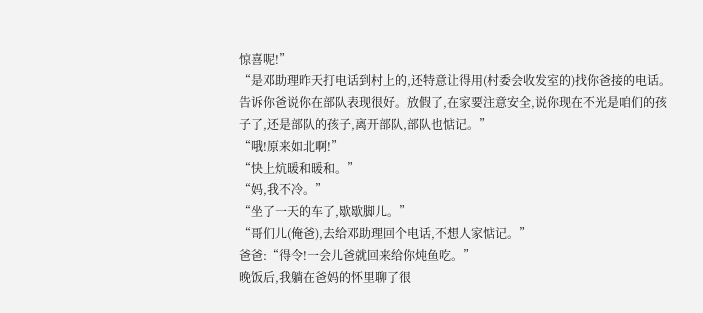惊喜呢!”
“是邓助理昨天打电话到村上的,还特意让得用(村委会收发室的)找你爸接的电话。告诉你爸说你在部队表现很好。放假了,在家要注意安全,说你现在不光是咱们的孩子了,还是部队的孩子,离开部队,部队也惦记。”
“哦!原来如北啊!”
“快上炕暖和暖和。”
“妈,我不冷。”
“坐了一天的车了,歇歇脚儿。”
“哥们儿(俺爸),去给邓助理回个电话,不想人家惦记。”
爸爸:“得令!一会儿爸就回来给你炖鱼吃。”
晚饭后,我躺在爸妈的怀里聊了很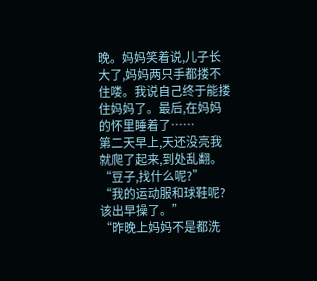晚。妈妈笑着说,儿子长大了,妈妈两只手都搂不住喽。我说自己终于能搂住妈妈了。最后,在妈妈的怀里睡着了……
第二天早上,天还没亮我就爬了起来,到处乱翻。
“豆子,找什么呢?”
“我的运动服和球鞋呢?该出早操了。”
“昨晚上妈妈不是都洗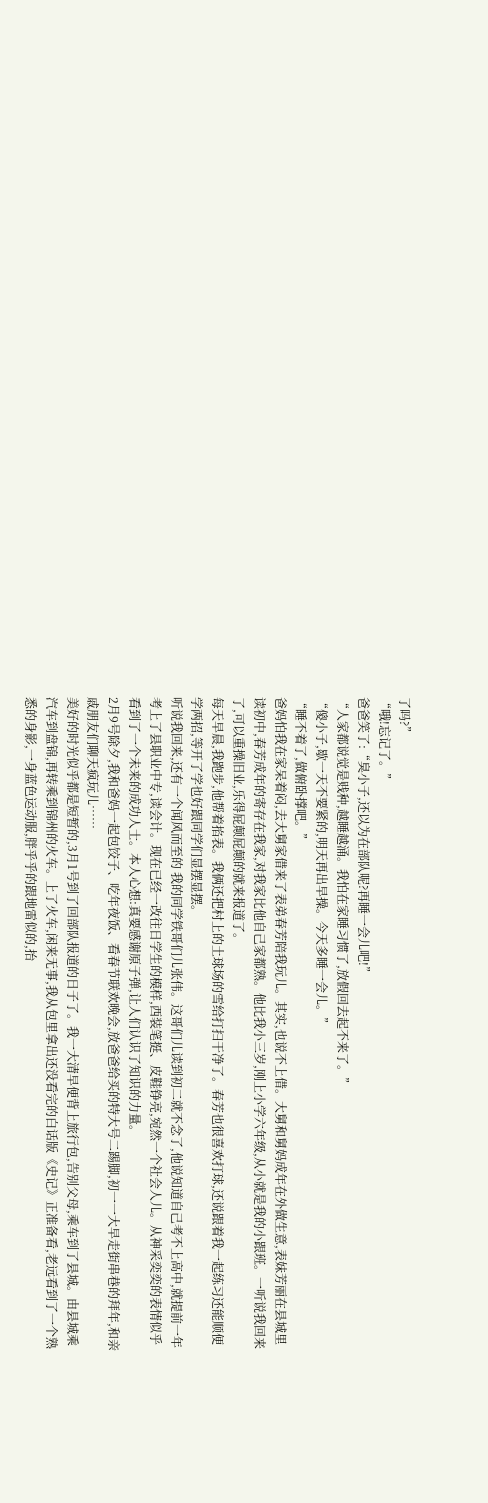了吗?”
“哦!忘记了。”
爸爸笑了:“臭小子,还以为在部队呢?再睡一会儿吧!”
“人家都说觉是贱种,越睡越涌。我怕在家睡习惯了,放假回去起不来了。”
“傻小子,歇一天不要紧的,明天再出早操。今天多睡一会儿。”
“睡不着了,做俯卧撑吧。”
爸妈怕我在家呆着闷,去大舅家借来了表弟春芳陪我玩儿。其实,也说不上借。大舅和舅妈成年在外做生意,表妹芳丽在县城里读初中,春芳成年的寄存在我家,对我家比他自己家都熟。他比我小三岁,刚上小学六年级,从小就是我的小跟班。一听说我回来了,可以重操旧业,乐得屁颠屁颠的就来报道了。
每天早晨,我跑步,他帮着掐表。我俩还把村上的土球场的雪给打扫干净了。春芳也很喜欢打球,还说跟着我一起练习还能顺便学两招,等开了学也好跟同学们显摆显摆。
听说我回来,还有一个闻风而至的 我的同学铁哥们儿张伟。这哥们儿读到初二就不念了,他说知道自己考不上高中,就提前一年考上了县职业中专,读会计。现在已经一改往日学生的模样,西装笔挺、皮鞋铮亮,宛然一个社会人儿。从神采奕奕的表情似乎看到了一个未来的成功人士。本人心想:真要感谢原子弹,让人们认识了知识的力量。
2月9号除夕,我和爸妈一起包饺子、吃年夜饭、看春节联欢晚会,放爸爸给买的特大号二踢脚,初一一大早走街串巷的拜年,和亲戚朋友们聊天疯玩儿……
美好的时光似乎都是短暂的,3月1号到了回部队报道的日子了。我一大清早便背上旅行包,告别父母,乘车到了县城。由县城乘汽车到盘锦,再转乘到锦州的火车。上了火车,闲来无事,我从包里拿出还没看完的白话版《史记》正准备看,老远看到了一个熟悉的身影,一身蓝色运动服,胖乎乎的跟地雷似的,抬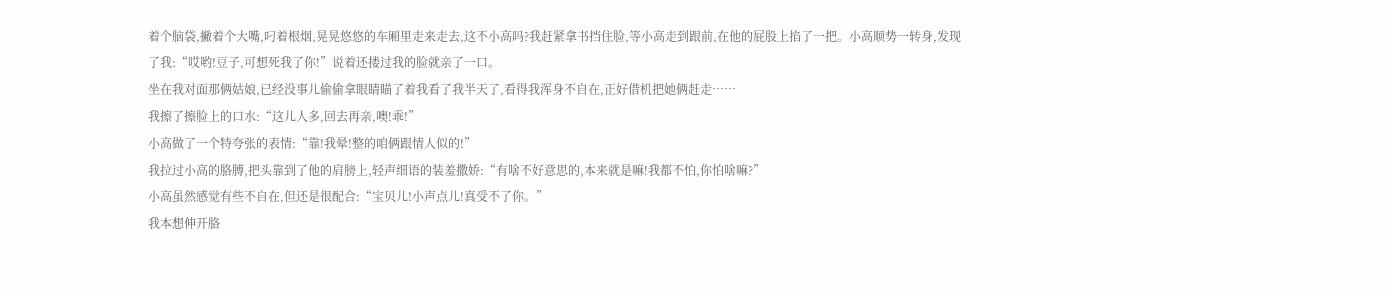着个脑袋,撇着个大嘴,叼着根烟,晃晃悠悠的车厢里走来走去,这不小高吗?我赶紧拿书挡住脸,等小高走到跟前,在他的屁股上掐了一把。小高顺势一转身,发现了我:“哎哟!豆子,可想死我了你!”说着还搂过我的脸就亲了一口。
坐在我对面那俩姑娘,已经没事儿偷偷拿眼睛瞄了着我看了我半天了,看得我浑身不自在,正好借机把她俩赶走……
我擦了擦脸上的口水:“这儿人多,回去再亲,噢!乖!”
小高做了一个特夸张的表情:“靠!我晕!整的咱俩跟情人似的!”
我拉过小高的胳膊,把头靠到了他的肩膀上,轻声细语的装羞撒娇:“有啥不好意思的,本来就是嘛!我都不怕,你怕啥嘛?”
小高虽然感觉有些不自在,但还是很配合:“宝贝儿!小声点儿!真受不了你。”
我本想伸开胳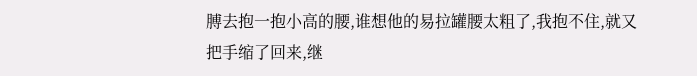膊去抱一抱小高的腰,谁想他的易拉罐腰太粗了,我抱不住,就又把手缩了回来,继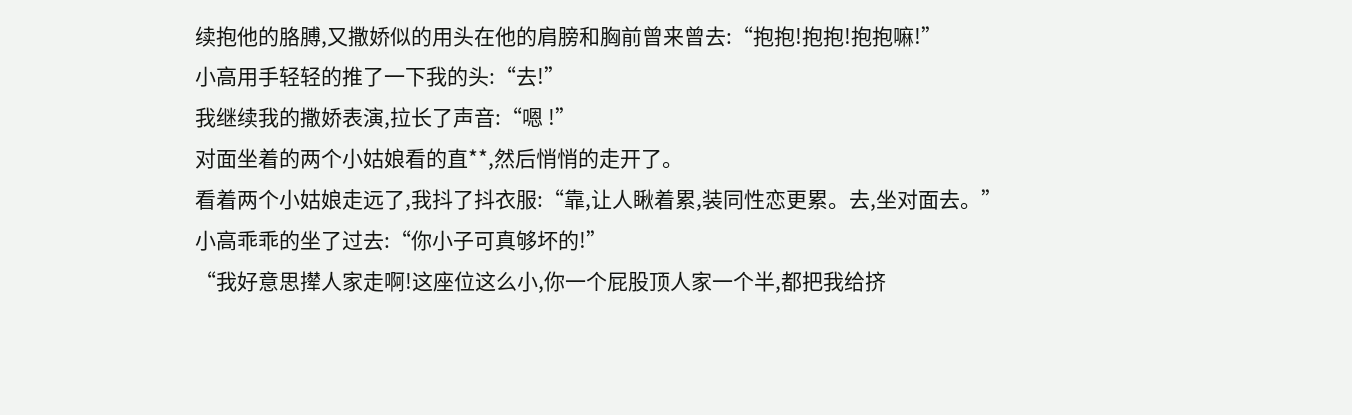续抱他的胳膊,又撒娇似的用头在他的肩膀和胸前曾来曾去:“抱抱!抱抱!抱抱嘛!”
小高用手轻轻的推了一下我的头:“去!”
我继续我的撒娇表演,拉长了声音:“嗯 !”
对面坐着的两个小姑娘看的直**,然后悄悄的走开了。
看着两个小姑娘走远了,我抖了抖衣服:“靠,让人瞅着累,装同性恋更累。去,坐对面去。”
小高乖乖的坐了过去:“你小子可真够坏的!”
“我好意思撵人家走啊!这座位这么小,你一个屁股顶人家一个半,都把我给挤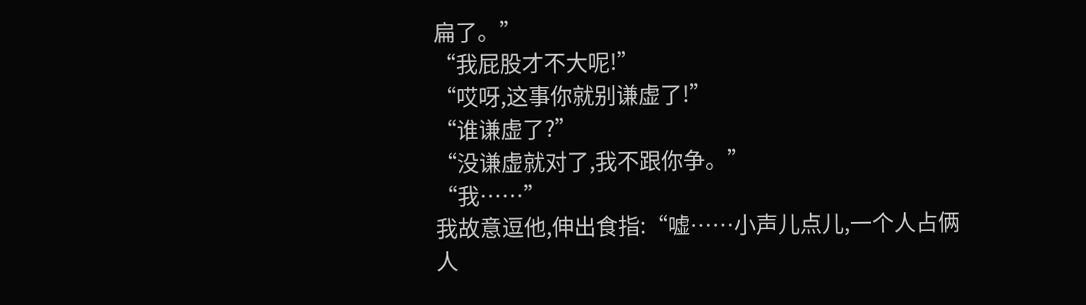扁了。”
“我屁股才不大呢!”
“哎呀,这事你就别谦虚了!”
“谁谦虚了?”
“没谦虚就对了,我不跟你争。”
“我……”
我故意逗他,伸出食指:“嘘……小声儿点儿,一个人占俩人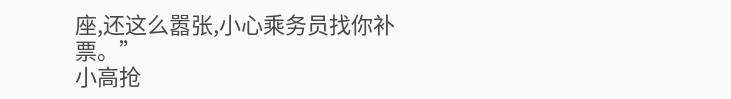座,还这么嚣张,小心乘务员找你补票。”
小高抢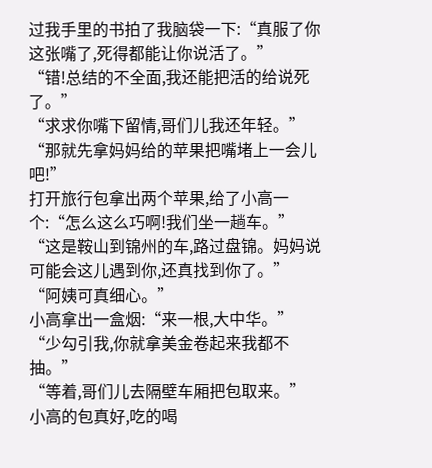过我手里的书拍了我脑袋一下:“真服了你这张嘴了,死得都能让你说活了。”
“错!总结的不全面,我还能把活的给说死了。”
“求求你嘴下留情,哥们儿我还年轻。”
“那就先拿妈妈给的苹果把嘴堵上一会儿吧!”
打开旅行包拿出两个苹果,给了小高一个:“怎么这么巧啊!我们坐一趟车。”
“这是鞍山到锦州的车,路过盘锦。妈妈说可能会这儿遇到你,还真找到你了。”
“阿姨可真细心。”
小高拿出一盒烟:“来一根,大中华。”
“少勾引我,你就拿美金卷起来我都不抽。”
“等着,哥们儿去隔壁车厢把包取来。”
小高的包真好,吃的喝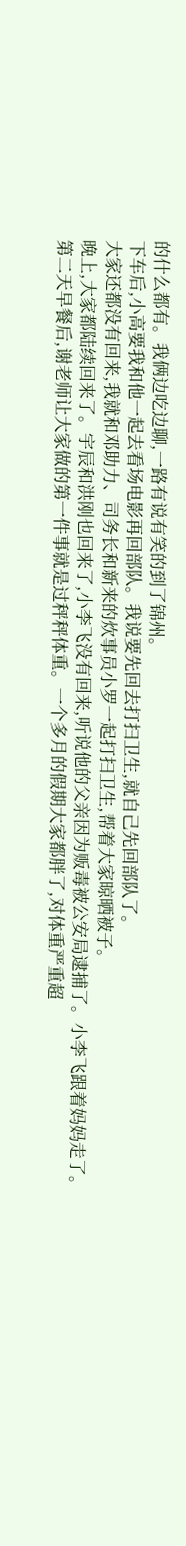的什么都有。我俩边吃边聊,一路有说有笑的到了锦州。
下车后,小高要我和他一起去看场电影再回部队。我说要先回去打扫卫生,就自己先回部队了。
大家还都没有回来,我就和邓助力、司务长和新来的炊事员小罗一起打扫卫生,帮着大家晾晒被子。
晚上,大家都陆续回来了。宇辰和洪刚也回来了,小李飞没有回来,听说他的父亲因为贩毒被公安局逮捕了。小李飞跟着妈妈走了。
第二天早餐后,谢老师让大家做的第一件事就是过秤秤体重。一个多月的假期大家都胖了,对体重严重超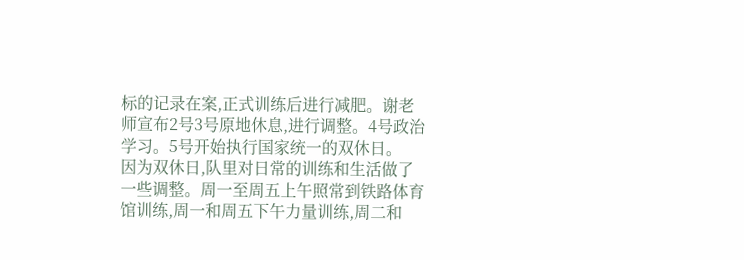标的记录在案,正式训练后进行减肥。谢老师宣布2号3号原地休息,进行调整。4号政治学习。5号开始执行国家统一的双休日。
因为双休日,队里对日常的训练和生活做了一些调整。周一至周五上午照常到铁路体育馆训练,周一和周五下午力量训练,周二和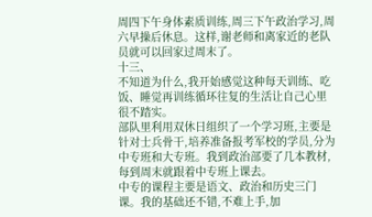周四下午身体素质训练,周三下午政治学习,周六早操后休息。这样,谢老师和离家近的老队员就可以回家过周末了。
十三、
不知道为什么,我开始感觉这种每天训练、吃饭、睡觉再训练循环往复的生活让自己心里很不踏实。
部队里利用双休日组织了一个学习班,主要是针对士兵骨干,培养准备报考军校的学员,分为中专班和大专班。我到政治部要了几本教材,每到周末就跟着中专班上课去。
中专的课程主要是语文、政治和历史三门课。我的基础还不错,不难上手,加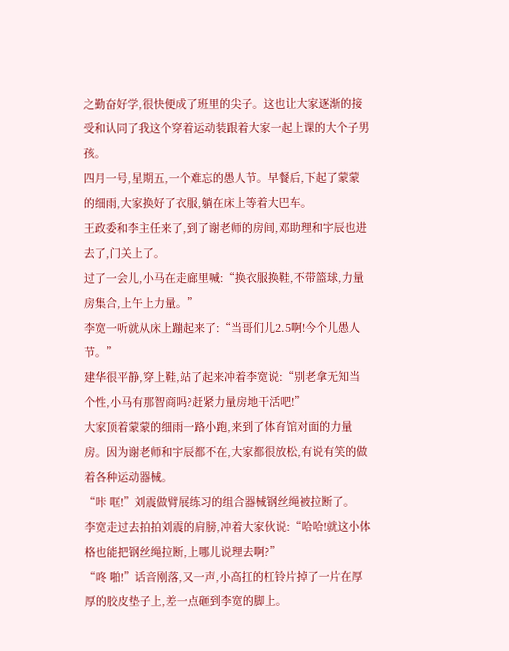之勤奋好学,很快便成了班里的尖子。这也让大家逐渐的接受和认同了我这个穿着运动装跟着大家一起上课的大个子男孩。
四月一号,星期五,一个难忘的愚人节。早餐后,下起了蒙蒙的细雨,大家换好了衣服,躺在床上等着大巴车。
王政委和李主任来了,到了谢老师的房间,邓助理和宇辰也进去了,门关上了。
过了一会儿,小马在走廊里喊:“换衣服换鞋,不带篮球,力量房集合,上午上力量。”
李宽一听就从床上蹦起来了:“当哥们儿2.5啊!今个儿愚人节。”
建华很平静,穿上鞋,站了起来冲着李宽说:“别老拿无知当个性,小马有那智商吗?赶紧力量房地干活吧!”
大家顶着蒙蒙的细雨一路小跑,来到了体育馆对面的力量房。因为谢老师和宇辰都不在,大家都很放松,有说有笑的做着各种运动器械。
“咔 哐!”刘震做臂展练习的组合器械钢丝绳被拉断了。
李宽走过去拍拍刘震的肩膀,冲着大家伙说:“哈哈!就这小体格也能把钢丝绳拉断,上哪儿说理去啊?”
“咚 啪!”话音刚落,又一声,小高扛的杠铃片掉了一片在厚厚的胶皮垫子上,差一点砸到李宽的脚上。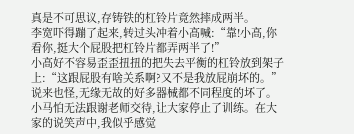真是不可思议,存铸铁的杠铃片竟然摔成两半。
李宽吓得蹦了起来,转过头冲着小高喊:“靠!小高,你看你,挺大个屁股把杠铃片都弄两半了!”
小高好不容易歪歪扭扭的把失去平衡的杠铃放到架子上:“这跟屁股有啥关系啊?又不是我放屁崩坏的。”
说来也怪,无缘无故的好多器械都不同程度的坏了。小马怕无法跟谢老师交待,让大家停止了训练。在大家的说笑声中,我似乎感觉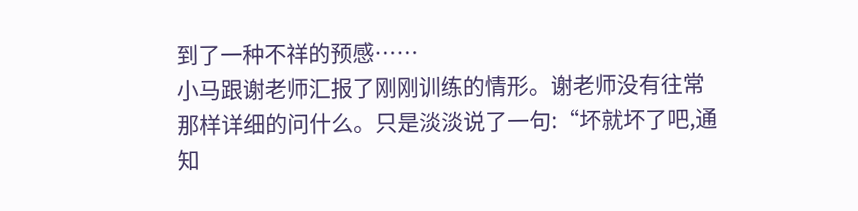到了一种不祥的预感……
小马跟谢老师汇报了刚刚训练的情形。谢老师没有往常那样详细的问什么。只是淡淡说了一句:“坏就坏了吧,通知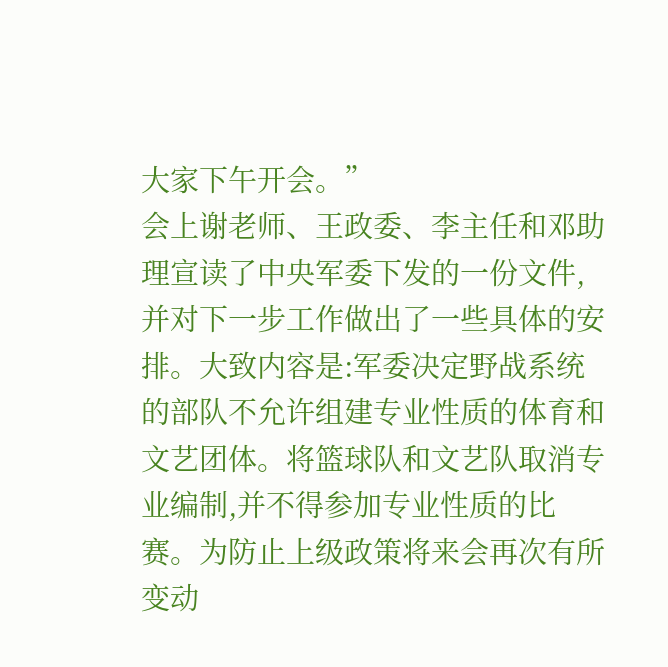大家下午开会。”
会上谢老师、王政委、李主任和邓助理宣读了中央军委下发的一份文件,并对下一步工作做出了一些具体的安排。大致内容是:军委决定野战系统的部队不允许组建专业性质的体育和文艺团体。将篮球队和文艺队取消专业编制,并不得参加专业性质的比赛。为防止上级政策将来会再次有所变动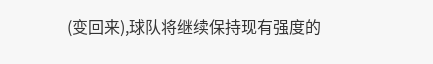(变回来),球队将继续保持现有强度的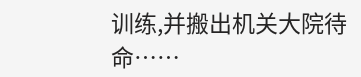训练,并搬出机关大院待命……